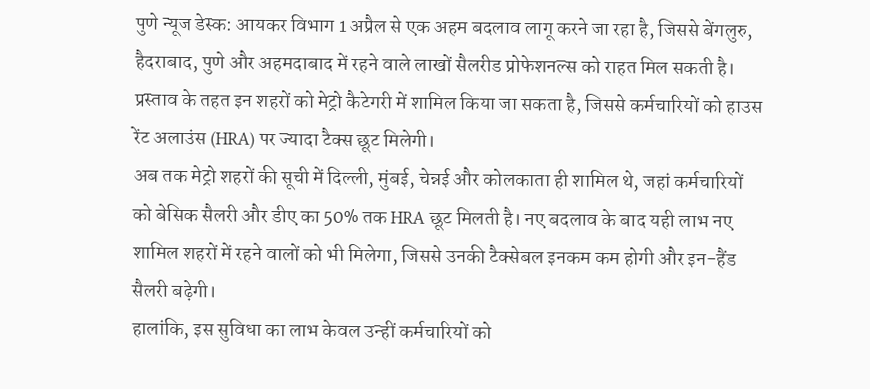पुणे न्यूज डेस्क: आयकर विभाग 1 अप्रैल से एक अहम बदलाव लागू करने जा रहा है, जिससे बेंगलुरु, हैदराबाद, पुणे और अहमदाबाद में रहने वाले लाखों सैलरीड प्रोफेशनल्स को राहत मिल सकती है। प्रस्ताव के तहत इन शहरों को मेट्रो कैटेगरी में शामिल किया जा सकता है, जिससे कर्मचारियों को हाउस रेंट अलाउंस (HRA) पर ज्यादा टैक्स छूट मिलेगी।
अब तक मेट्रो शहरों की सूची में दिल्ली, मुंबई, चेन्नई और कोलकाता ही शामिल थे, जहां कर्मचारियों को बेसिक सैलरी और डीए का 50% तक HRA छूट मिलती है। नए बदलाव के बाद यही लाभ नए शामिल शहरों में रहने वालों को भी मिलेगा, जिससे उनकी टैक्सेबल इनकम कम होगी और इन-हैंड सैलरी बढ़ेगी।
हालांकि, इस सुविधा का लाभ केवल उन्हीं कर्मचारियों को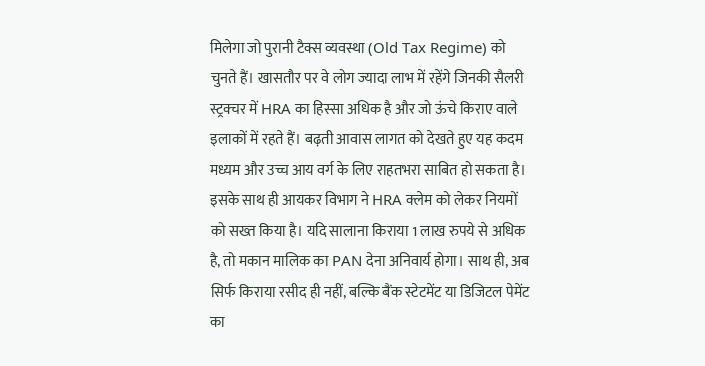मिलेगा जो पुरानी टैक्स व्यवस्था (Old Tax Regime) को चुनते हैं। खासतौर पर वे लोग ज्यादा लाभ में रहेंगे जिनकी सैलरी स्ट्रक्चर में HRA का हिस्सा अधिक है और जो ऊंचे किराए वाले इलाकों में रहते हैं। बढ़ती आवास लागत को देखते हुए यह कदम मध्यम और उच्च आय वर्ग के लिए राहतभरा साबित हो सकता है।
इसके साथ ही आयकर विभाग ने HRA क्लेम को लेकर नियमों को सख्त किया है। यदि सालाना किराया 1 लाख रुपये से अधिक है, तो मकान मालिक का PAN देना अनिवार्य होगा। साथ ही, अब सिर्फ किराया रसीद ही नहीं, बल्कि बैंक स्टेटमेंट या डिजिटल पेमेंट का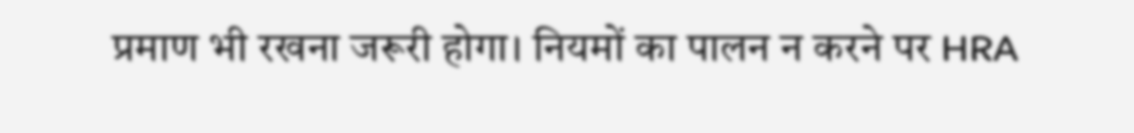प्रमाण भी रखना जरूरी होगा। नियमों का पालन न करने पर HRA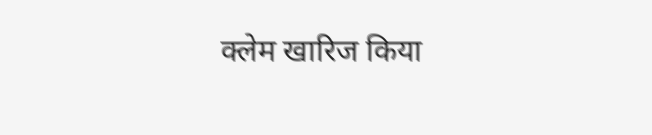क्लेम खारिज किया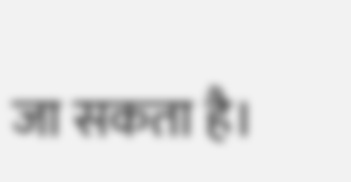जा सकता है।